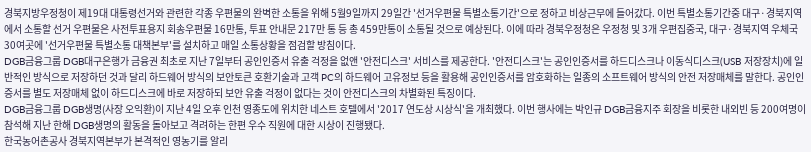경북지방우정청이 제19대 대통령선거와 관련한 각종 우편물의 완벽한 소통을 위해 5월9일까지 29일간 '선거우편물 특별소통기간'으로 정하고 비상근무에 들어갔다. 이번 특별소통기간중 대구·경북지역에서 소통할 선거 우편물은 사전투표용지 회송우편물 16만통, 투표 안내문 217만 통 등 총 459만통이 소통될 것으로 예상된다. 이에 따라 경북우정청은 우정청 및 3개 우편집중국, 대구·경북지역 우체국 30여곳에 '선거우편물 특별소통 대책본부'를 설치하고 매일 소통상황을 점검할 방침이다.
DGB금융그룹 DGB대구은행가 금융권 최초로 지난 7일부터 공인인증서 유출 걱정을 없앤 '안전디스크' 서비스를 제공한다. '안전디스크'는 공인인증서를 하드디스크나 이동식디스크(USB 저장장치)에 일반적인 방식으로 저장하던 것과 달리 하드웨어 방식의 보안토큰 호환기술과 고객 PC의 하드웨어 고유정보 등을 활용해 공인인증서를 암호화하는 일종의 소프트웨어 방식의 안전 저장매체를 말한다. 공인인증서를 별도 저장매체 없이 하드디스크에 바로 저장하되 보안 유출 걱정이 없다는 것이 안전디스크의 차별화된 특징이다.
DGB금융그룹 DGB생명(사장 오익환)이 지난 4일 오후 인천 영종도에 위치한 네스트 호텔에서 '2017 연도상 시상식'을 개최했다. 이번 행사에는 박인규 DGB금융지주 회장을 비롯한 내외빈 등 200여명이 참석해 지난 한해 DGB생명의 활동을 돌아보고 격려하는 한편 우수 직원에 대한 시상이 진행됐다.
한국농어촌공사 경북지역본부가 본격적인 영농기를 알리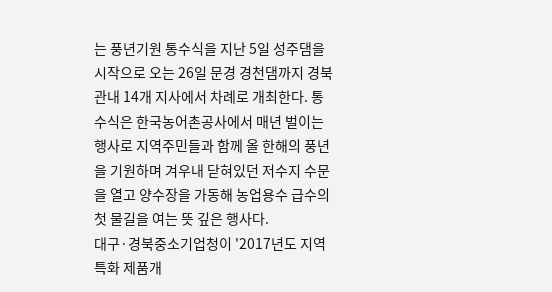는 풍년기원 통수식을 지난 5일 성주댐을 시작으로 오는 26일 문경 경천댐까지 경북관내 14개 지사에서 차례로 개최한다. 통수식은 한국농어촌공사에서 매년 벌이는 행사로 지역주민들과 함께 올 한해의 풍년을 기원하며 겨우내 닫혀있던 저수지 수문을 열고 양수장을 가동해 농업용수 급수의 첫 물길을 여는 뜻 깊은 행사다.
대구·경북중소기업청이 '2017년도 지역특화 제품개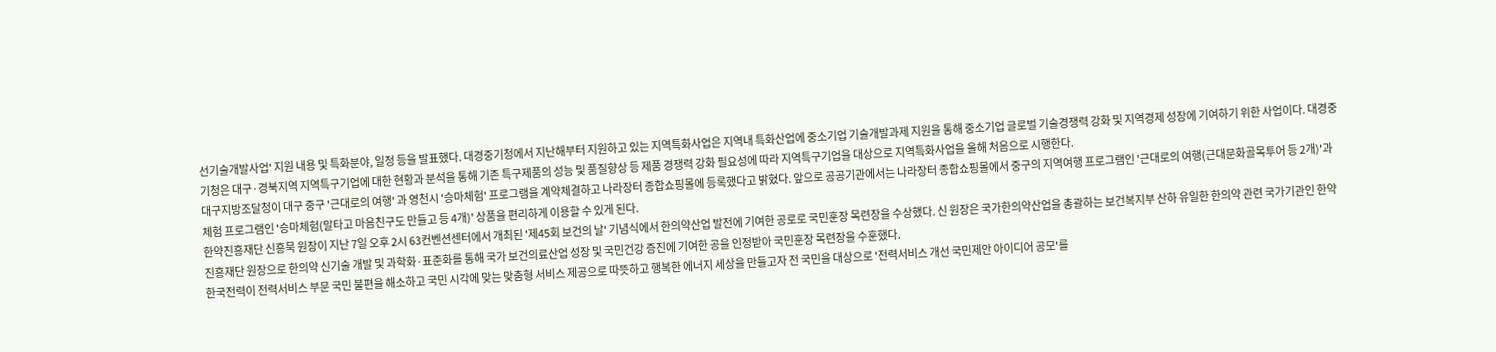선기술개발사업' 지원 내용 및 특화분야, 일정 등을 발표했다. 대경중기청에서 지난해부터 지원하고 있는 지역특화사업은 지역내 특화산업에 중소기업 기술개발과제 지원을 통해 중소기업 글로벌 기술경쟁력 강화 및 지역경제 성장에 기여하기 위한 사업이다. 대경중기청은 대구·경북지역 지역특구기업에 대한 현황과 분석을 통해 기존 특구제품의 성능 및 품질향상 등 제품 경쟁력 강화 필요성에 따라 지역특구기업을 대상으로 지역특화사업을 올해 처음으로 시행한다.
대구지방조달청이 대구 중구 '근대로의 여행' 과 영천시 '승마체험' 프로그램을 계약체결하고 나라장터 종합쇼핑몰에 등록했다고 밝혔다. 앞으로 공공기관에서는 나라장터 종합쇼핑몰에서 중구의 지역여행 프로그램인 '근대로의 여행(근대문화골목투어 등 2개)'과 체험 프로그램인 '승마체험(말타고 마음친구도 만들고 등 4개)' 상품을 편리하게 이용할 수 있게 된다.
한약진흥재단 신흥묵 원장이 지난 7일 오후 2시 63컨벤션센터에서 개최된 '제45회 보건의 날' 기념식에서 한의약산업 발전에 기여한 공로로 국민훈장 목련장을 수상했다. 신 원장은 국가한의약산업을 총괄하는 보건복지부 산하 유일한 한의약 관련 국가기관인 한약진흥재단 원장으로 한의약 신기술 개발 및 과학화·표준화를 통해 국가 보건의료산업 성장 및 국민건강 증진에 기여한 공을 인정받아 국민훈장 목련장을 수훈했다.
한국전력이 전력서비스 부문 국민 불편을 해소하고 국민 시각에 맞는 맞춤형 서비스 제공으로 따뜻하고 행복한 에너지 세상을 만들고자 전 국민을 대상으로 '전력서비스 개선 국민제안 아이디어 공모'를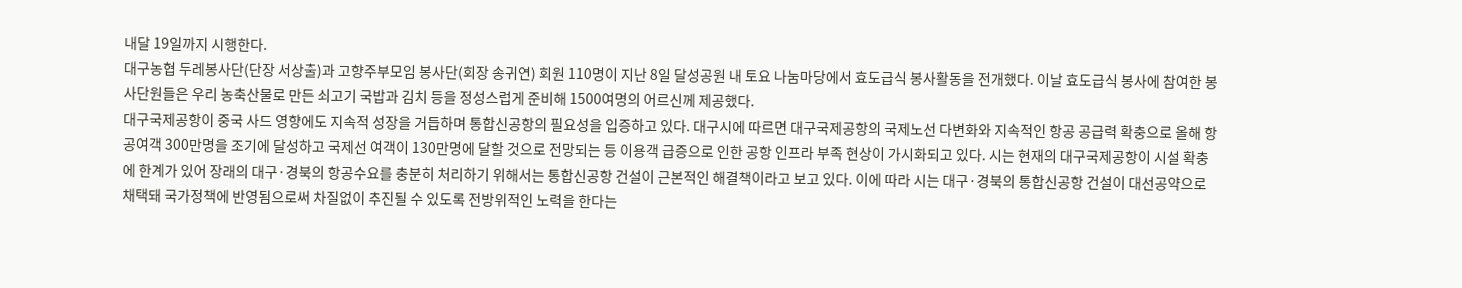내달 19일까지 시행한다.
대구농협 두레봉사단(단장 서상출)과 고향주부모임 봉사단(회장 송귀연) 회원 110명이 지난 8일 달성공원 내 토요 나눔마당에서 효도급식 봉사활동을 전개했다. 이날 효도급식 봉사에 참여한 봉사단원들은 우리 농축산물로 만든 쇠고기 국밥과 김치 등을 정성스럽게 준비해 1500여명의 어르신께 제공했다.
대구국제공항이 중국 사드 영향에도 지속적 성장을 거듭하며 통합신공항의 필요성을 입증하고 있다. 대구시에 따르면 대구국제공항의 국제노선 다변화와 지속적인 항공 공급력 확충으로 올해 항공여객 300만명을 조기에 달성하고 국제선 여객이 130만명에 달할 것으로 전망되는 등 이용객 급증으로 인한 공항 인프라 부족 현상이 가시화되고 있다. 시는 현재의 대구국제공항이 시설 확충에 한계가 있어 장래의 대구·경북의 항공수요를 충분히 처리하기 위해서는 통합신공항 건설이 근본적인 해결책이라고 보고 있다. 이에 따라 시는 대구·경북의 통합신공항 건설이 대선공약으로 채택돼 국가정책에 반영됨으로써 차질없이 추진될 수 있도록 전방위적인 노력을 한다는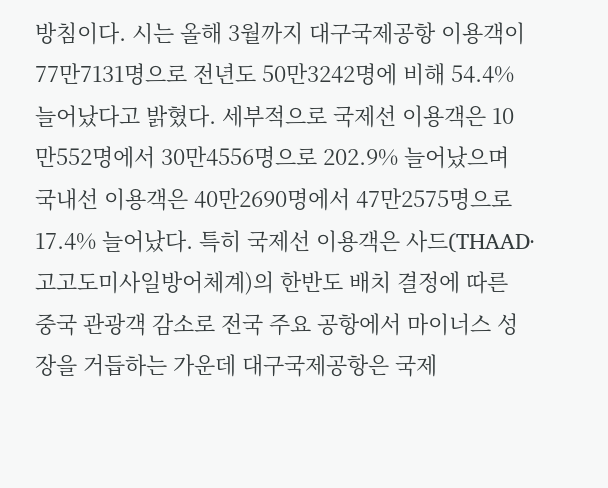방침이다. 시는 올해 3월까지 대구국제공항 이용객이 77만7131명으로 전년도 50만3242명에 비해 54.4% 늘어났다고 밝혔다. 세부적으로 국제선 이용객은 10만552명에서 30만4556명으로 202.9% 늘어났으며 국내선 이용객은 40만2690명에서 47만2575명으로 17.4% 늘어났다. 특히 국제선 이용객은 사드(THAAD·고고도미사일방어체계)의 한반도 배치 결정에 따른 중국 관광객 감소로 전국 주요 공항에서 마이너스 성장을 거듭하는 가운데 대구국제공항은 국제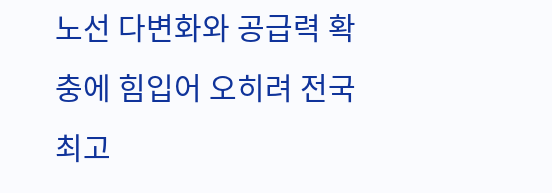노선 다변화와 공급력 확충에 힘입어 오히려 전국 최고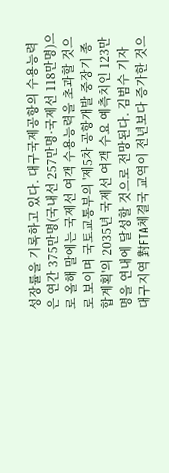성장률을 기록하고 있다. 대구국제공항의 수용능력은 연간 375만명(국내선 257만명·국제선 118만명)으로 올해 말에는 국제선 여객 수용능력을 초과할 것으로 보이며 국토교통부의 '제5차 공항개발 중장기 종합계획'의 2035년 국제선 여객 수요 예측치인 123만명을 연내에 달성할 것으로 전망된다. 김범수 기자
대구지역 對FTA체결국 교역이 전년보다 증가한 것으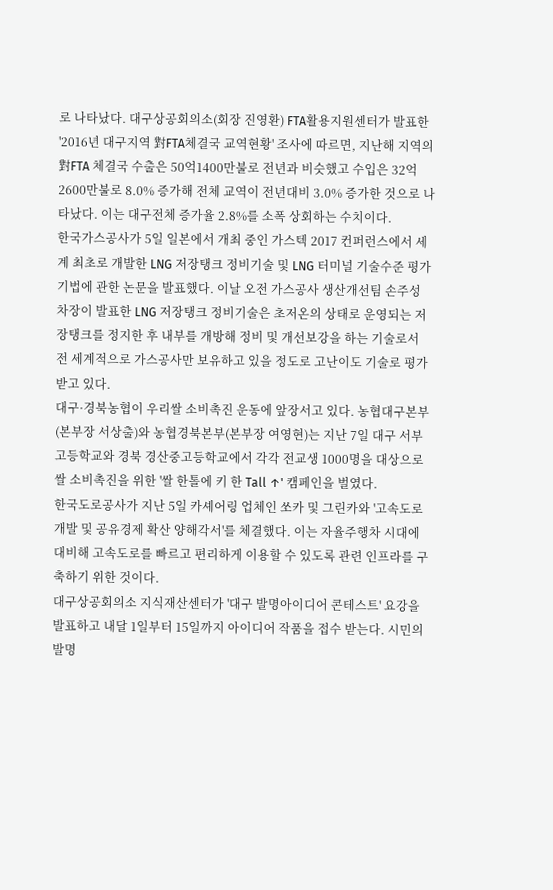로 나타났다. 대구상공회의소(회장 진영환) FTA활용지원센터가 발표한 '2016년 대구지역 對FTA체결국 교역현황' 조사에 따르면, 지난해 지역의 對FTA 체결국 수출은 50억1400만불로 전년과 비슷했고 수입은 32억2600만불로 8.0% 증가해 전체 교역이 전년대비 3.0% 증가한 것으로 나타났다. 이는 대구전체 증가율 2.8%를 소폭 상회하는 수치이다.
한국가스공사가 5일 일본에서 개최 중인 가스텍 2017 컨퍼런스에서 세계 최초로 개발한 LNG 저장탱크 정비기술 및 LNG 터미널 기술수준 평가기법에 관한 논문을 발표했다. 이날 오전 가스공사 생산개선팀 손주성 차장이 발표한 LNG 저장탱크 정비기술은 초저온의 상태로 운영되는 저장탱크를 정지한 후 내부를 개방해 정비 및 개선보강을 하는 기술로서 전 세계적으로 가스공사만 보유하고 있을 정도로 고난이도 기술로 평가받고 있다.
대구·경북농협이 우리쌀 소비촉진 운동에 앞장서고 있다. 농협대구본부(본부장 서상출)와 농협경북본부(본부장 여영현)는 지난 7일 대구 서부고등학교와 경북 경산중고등학교에서 각각 전교생 1000명을 대상으로 쌀 소비촉진을 위한 '쌀 한톨에 키 한 Tall ↑' 캠페인을 벌였다.
한국도로공사가 지난 5일 카셰어링 업체인 쏘카 및 그린카와 '고속도로 개발 및 공유경제 확산 양해각서'를 체결했다. 이는 자율주행차 시대에 대비해 고속도로를 빠르고 편리하게 이용할 수 있도록 관련 인프라를 구축하기 위한 것이다.
대구상공회의소 지식재산센터가 '대구 발명아이디어 콘테스트' 요강을 발표하고 내달 1일부터 15일까지 아이디어 작품을 접수 받는다. 시민의 발명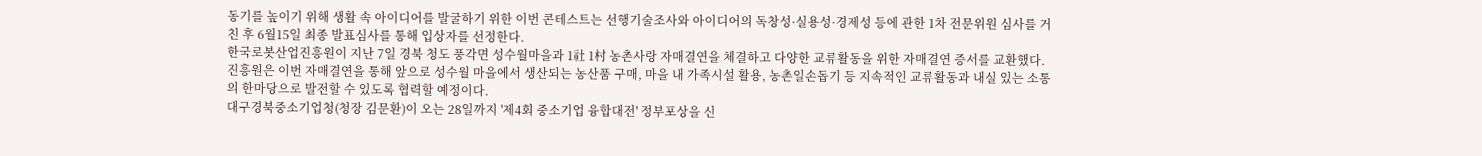동기를 높이기 위해 생활 속 아이디어를 발굴하기 위한 이번 콘테스트는 선행기술조사와 아이디어의 독창성·실용성·경제성 등에 관한 1차 전문위원 심사를 거친 후 6월15일 최종 발표심사를 통해 입상자를 선정한다.
한국로봇산업진흥원이 지난 7일 경북 청도 풍각면 성수월마을과 1社 1村 농촌사랑 자매결연을 체결하고 다양한 교류활동을 위한 자매결연 증서를 교환했다. 진흥원은 이번 자매결연을 통해 앞으로 성수월 마을에서 생산되는 농산품 구매, 마을 내 가족시설 활용, 농촌일손돕기 등 지속적인 교류활동과 내실 있는 소통의 한마당으로 발전할 수 있도록 협력할 예정이다.
대구경북중소기업청(청장 김문환)이 오는 28일까지 '제4회 중소기업 융합대전' 정부포상을 신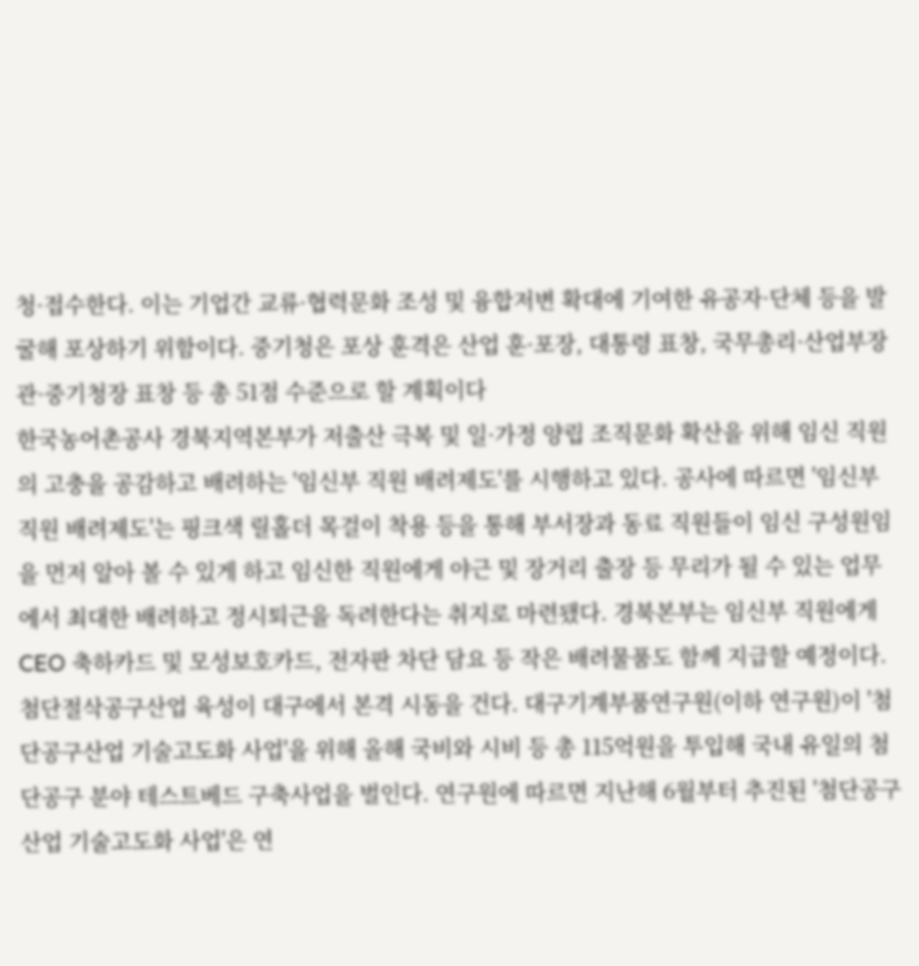청·접수한다. 이는 기업간 교류·협력문화 조성 및 융합저변 확대에 기여한 유공자·단체 등을 발굴해 포상하기 위함이다. 중기청은 포상 훈격은 산업 훈·포장, 대통령 표창, 국무총리·산업부장관·중기청장 표창 등 총 51점 수준으로 할 계획이다
한국농어촌공사 경북지역본부가 저출산 극복 및 일·가정 양립 조직문화 확산을 위해 임신 직원의 고충을 공감하고 배려하는 '임신부 직원 배려제도'를 시행하고 있다. 공사에 따르면 '임신부 직원 배려제도'는 핑크색 릴홀더 목걸이 착용 등을 통해 부서장과 동료 직원들이 임신 구성원임을 먼저 알아 볼 수 있게 하고 임신한 직원에게 야근 및 장거리 출장 등 무리가 될 수 있는 업무에서 최대한 배려하고 정시퇴근을 독려한다는 취지로 마련됐다. 경북본부는 임신부 직원에게 CEO 축하카드 및 모성보호카드, 전자판 차단 담요 등 작은 배려물품도 함께 지급할 예정이다.
첨단절삭공구산업 육성이 대구에서 본격 시동을 건다. 대구기계부품연구원(이하 연구원)이 '첨단공구산업 기술고도화 사업'을 위해 올해 국비와 시비 등 총 115억원을 투입해 국내 유일의 첨단공구 분야 테스트베드 구축사업을 벌인다. 연구원에 따르면 지난해 6월부터 추진된 '첨단공구산업 기술고도화 사업'은 연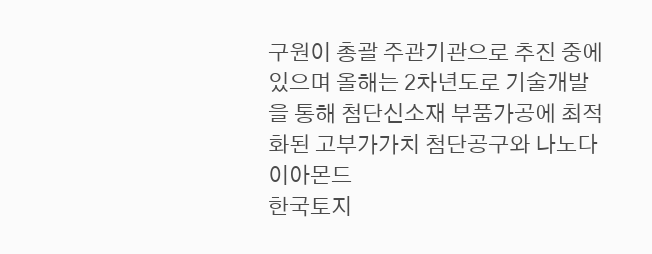구원이 총괄 주관기관으로 추진 중에 있으며 올해는 2차년도로 기술개발을 통해 첨단신소재 부품가공에 최적화된 고부가가치 첨단공구와 나노다이아몬드
한국토지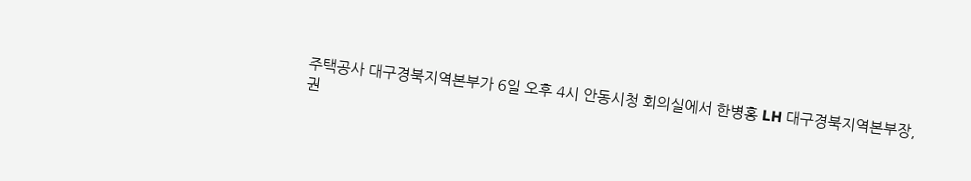주택공사 대구경북지역본부가 6일 오후 4시 안동시청 회의실에서 한병홍 LH 대구경북지역본부장, 권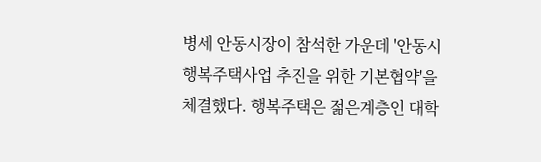병세 안동시장이 참석한 가운데 '안동시 행복주택사업 추진을 위한 기본협약'을 체결했다. 행복주택은 젊은계층인 대학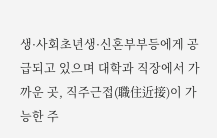생·사회초년생·신혼부부등에게 공급되고 있으며 대학과 직장에서 가까운 곳, 직주근접(職住近接)이 가능한 주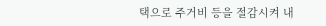택으로 주거비 등을 절감시켜 내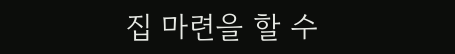집 마련을 할 수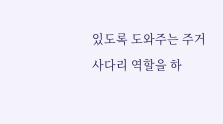있도록 도와주는 주거사다리 역할을 하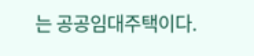는 공공임대주택이다.